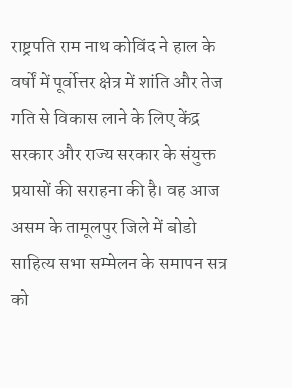राष्ट्रपति राम नाथ कोविंद ने हाल के वर्षों में पूर्वोत्तर क्षेत्र में शांति और तेज गति से विकास लाने के लिए केंद्र सरकार और राज्य सरकार के संयुक्त प्रयासों की सराहना की है। वह आज असम के तामूलपुर जिले में बोडो साहित्य सभा सम्मेलन के समापन सत्र को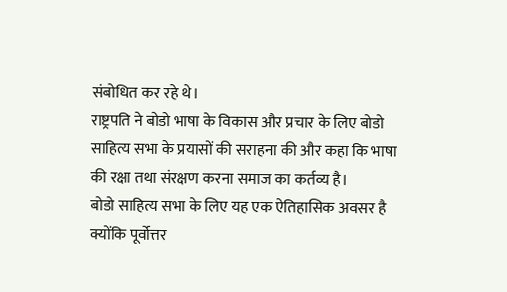संबोधित कर रहे थे।
राष्ट्रपति ने बोडो भाषा के विकास और प्रचार के लिए बोडो साहित्य सभा के प्रयासों की सराहना की और कहा कि भाषा की रक्षा तथा संरक्षण करना समाज का कर्तव्य है।
बोडो साहित्य सभा के लिए यह एक ऐतिहासिक अवसर है क्योंकि पूर्वोत्तर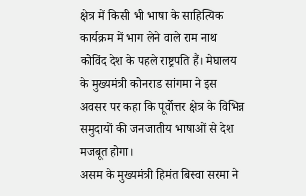क्षेत्र में किसी भी भाषा के साहित्यिक कार्यक्रम में भाग लेने वाले राम नाथ कोविंद देश के पहले राष्ट्रपति हैं। मेघालय के मुख्यमंत्री कोनराड सांगमा ने इस अवसर पर कहा कि पूर्वोत्तर क्षेत्र के विभिन्न समुदायों की जनजातीय भाषाओं से देश मजबूत होगा।
असम के मुख्यमंत्री हिमंत बिस्वा सरमा ने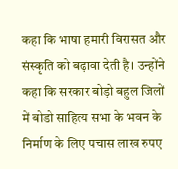कहा कि भाषा हमारी विरासत और संस्कृति को बढ़ावा देती है। उन्होंने कहा कि सरकार बोड़ो बहुल जिलों में बोडो साहित्य सभा के भवन के निर्माण के लिए पचास लाख रुपए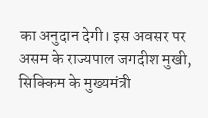का अनुदान देगी। इस अवसर पर असम के राज्यपाल जगदीश मुखी, सिक्किम के मुख्यमंत्री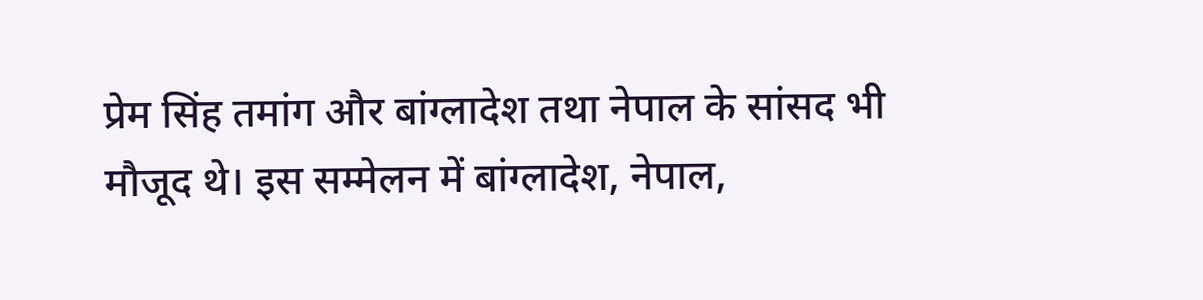प्रेम सिंह तमांग और बांग्लादेश तथा नेपाल के सांसद भी मौजूद थे। इस सम्मेलन में बांग्लादेश, नेपाल,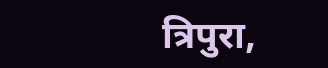त्रिपुरा,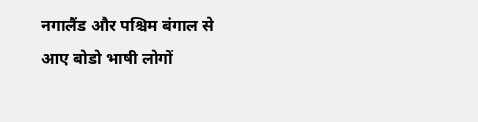नगालैंड और पश्चिम बंगाल से आए बोडो भाषी लोगों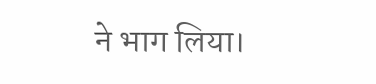ने भाग लिया।